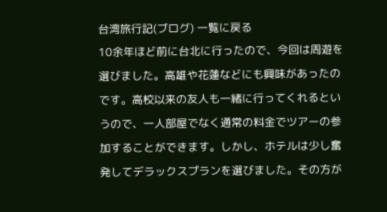台湾旅行記(ブログ) 一覧に戻る
10余年ほど前に台北に行ったので、今回は周遊を選びました。高雄や花蓮などにも興味があったのです。高校以来の友人も一緒に行ってくれるというので、一人部屋でなく通常の料金でツアーの参加することができます。しかし、ホテルは少し奮発してデラックスプランを選びました。その方が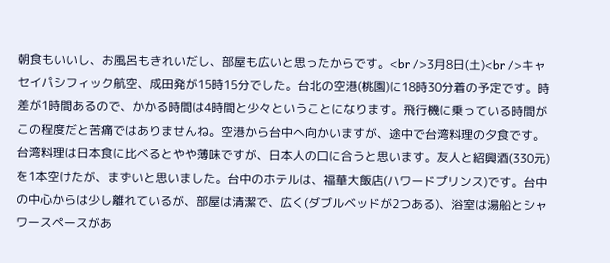朝食もいいし、お風呂もきれいだし、部屋も広いと思ったからです。<br />3月8日(土)<br />キャセイパシフィック航空、成田発が15時15分でした。台北の空港(桃園)に18時30分着の予定です。時差が1時間あるので、かかる時間は4時間と少々ということになります。飛行機に乗っている時間がこの程度だと苦痛ではありませんね。空港から台中へ向かいますが、途中で台湾料理の夕食です。台湾料理は日本食に比べるとやや薄味ですが、日本人の口に合うと思います。友人と紹興酒(330元)を1本空けたが、まずいと思いました。台中のホテルは、福華大飯店(ハワードプリンス)です。台中の中心からは少し離れているが、部屋は清潔で、広く(ダブルベッドが2つある)、浴室は湯船とシャワースペースがあ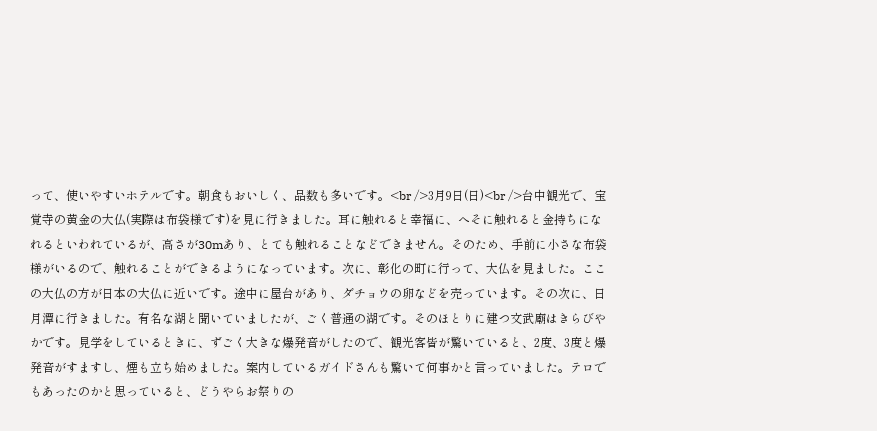って、使いやすいホテルです。朝食もおいしく、品数も多いです。<br />3月9日(日)<br />台中観光で、宝覚寺の黄金の大仏(実際は布袋様です)を見に行きました。耳に触れると幸福に、へそに触れると金持ちになれるといわれているが、高さが30mあり、とても触れることなどできません。そのため、手前に小さな布袋様がいるので、触れることができるようになっています。次に、彰化の町に行って、大仏を見ました。ここの大仏の方が日本の大仏に近いです。途中に屋台があり、ダチョウの卵などを売っています。その次に、日月潭に行きました。有名な湖と聞いていましたが、ごく普通の湖です。そのほとりに建つ文武廟はきらびやかです。見学をしているときに、ずごく大きな爆発音がしたので、観光客皆が驚いていると、2度、3度と爆発音がすますし、煙も立ち始めました。案内しているガイドさんも驚いて何事かと言っていました。テロでもあったのかと思っていると、どうやらお祭りの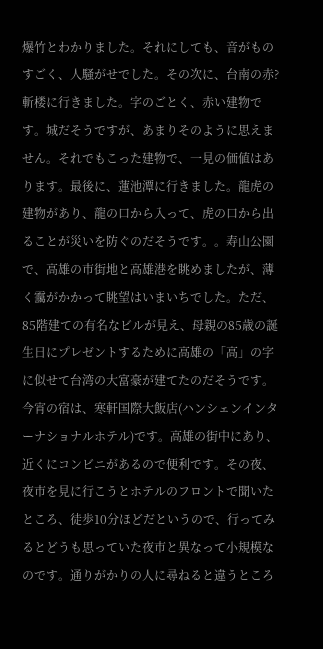爆竹とわかりました。それにしても、音がものすごく、人騒がせでした。その次に、台南の赤?斬楼に行きました。字のごとく、赤い建物です。城だそうですが、あまりそのように思えません。それでもこった建物で、一見の価値はあります。最後に、蓮池潭に行きました。龍虎の建物があり、龍の口から入って、虎の口から出ることが災いを防ぐのだそうです。。寿山公園で、高雄の市街地と高雄港を眺めましたが、薄く靄がかかって眺望はいまいちでした。ただ、85階建ての有名なビルが見え、母親の85歳の誕生日にプレゼントするために高雄の「高」の字に似せて台湾の大富豪が建てたのだそうです。今宵の宿は、寒軒国際大飯店(ハンシェンインターナショナルホテル)です。高雄の街中にあり、近くにコンビニがあるので便利です。その夜、夜市を見に行こうとホテルのフロントで聞いたところ、徒歩10分ほどだというので、行ってみるとどうも思っていた夜市と異なって小規模なのです。通りがかりの人に尋ねると違うところ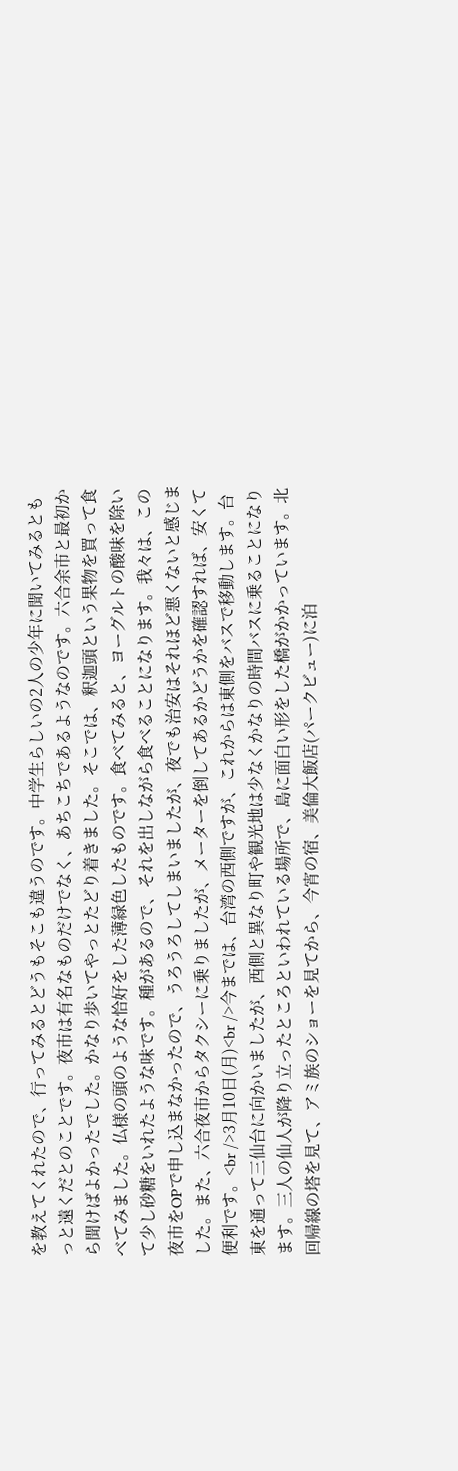を教えてくれたので、行ってみるとどうもそこも違うのです。中学生らしいの2人の少年に聞いてみるともっと遠くだとのことです。夜市は有名なものだけでなく、あちこちであるようなのです。六合余市と最初から聞けばよかったでした。かなり歩いてやっとたどり着きました。そこでは、釈迦頭という果物を買って食べてみました。仏様の頭のような恰好をした薄緑色したものです。食べてみると、ヨーグルトの酸味を除いて少し砂糖をいれたような味です。種があるので、それを出しながら食べることになります。我々は、この夜市をOPで申し込まなかったので、うろうろしてしまいましたが、夜でも治安はそれほど悪くないと感じました。また、六合夜市からタクシーに乗りましたが、メーターを倒してあるかどうかを確認すれば、安くて便利です。<br />3月10日(月)<br />今までは、台湾の西側ですが、これからは東側をバスで移動します。台東を通って三仙台に向かいましたが、西側と異なり町や観光地は少なくかなりの時間バスに乗ることになります。三人の仙人が降り立ったところといわれている場所で、島に面白い形をした橋がかかっています。北回帰線の塔を見て、アミ族のショーを見てから、今宵の宿、美倫大飯店(パークビュー)に泊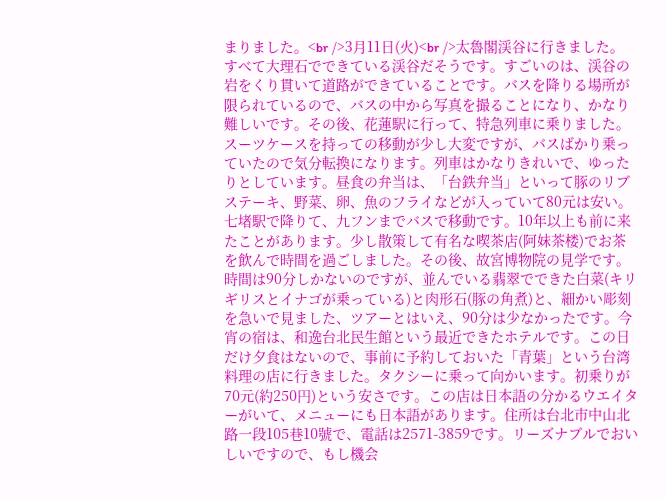まりました。<br />3月11日(火)<br />太魯閣渓谷に行きました。すべて大理石でできている渓谷だそうです。すごいのは、渓谷の岩をくり貫いて道路ができていることです。バスを降りる場所が限られているので、バスの中から写真を撮ることになり、かなり難しいです。その後、花蓮駅に行って、特急列車に乗りました。スーツケースを持っての移動が少し大変ですが、バスばかり乗っていたので気分転換になります。列車はかなりきれいで、ゆったりとしています。昼食の弁当は、「台鉄弁当」といって豚のリブステーキ、野菜、卵、魚のフライなどが入っていて80元は安い。七堵駅で降りて、九フンまでバスで移動です。10年以上も前に来たことがあります。少し散策して有名な喫茶店(阿妹茶楼)でお茶を飲んで時間を過ごしました。その後、故宮博物院の見学です。時間は90分しかないのですが、並んでいる翡翠でできた白菜(キリギリスとイナゴが乗っている)と肉形石(豚の角煮)と、細かい彫刻を急いで見ました、ツアーとはいえ、90分は少なかったです。今宵の宿は、和逸台北民生館という最近できたホテルです。この日だけ夕食はないので、事前に予約しておいた「青葉」という台湾料理の店に行きました。タクシーに乗って向かいます。初乗りが70元(約250円)という安さです。この店は日本語の分かるウエイターがいて、メニューにも日本語があります。住所は台北市中山北路一段105巷10號で、電話は2571-3859です。リーズナブルでおいしいですので、もし機会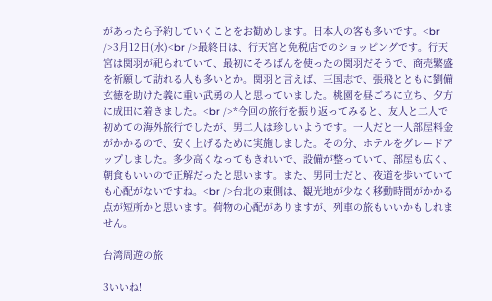があったら予約していくことをお勧めします。日本人の客も多いです。<br />3月12日(水)<br />最終日は、行天宮と免税店でのショッピングです。行天宮は関羽が祀られていて、最初にそろばんを使ったの関羽だそうで、商売繁盛を祈願して訪れる人も多いとか。関羽と言えば、三国志で、張飛とともに劉備玄徳を助けた義に重い武勇の人と思っていました。桃園を昼ごろに立ち、夕方に成田に着きました。<br />*今回の旅行を振り返ってみると、友人と二人で初めての海外旅行でしたが、男二人は珍しいようです。一人だと一人部屋料金がかかるので、安く上げるために実施しました。その分、ホテルをグレードアップしました。多少高くなってもきれいで、設備が整っていて、部屋も広く、朝食もいいので正解だったと思います。また、男同士だと、夜道を歩いていても心配がないですね。<br />台北の東側は、観光地が少なく移動時間がかかる点が短所かと思います。荷物の心配がありますが、列車の旅もいいかもしれません。

台湾周遊の旅

3いいね!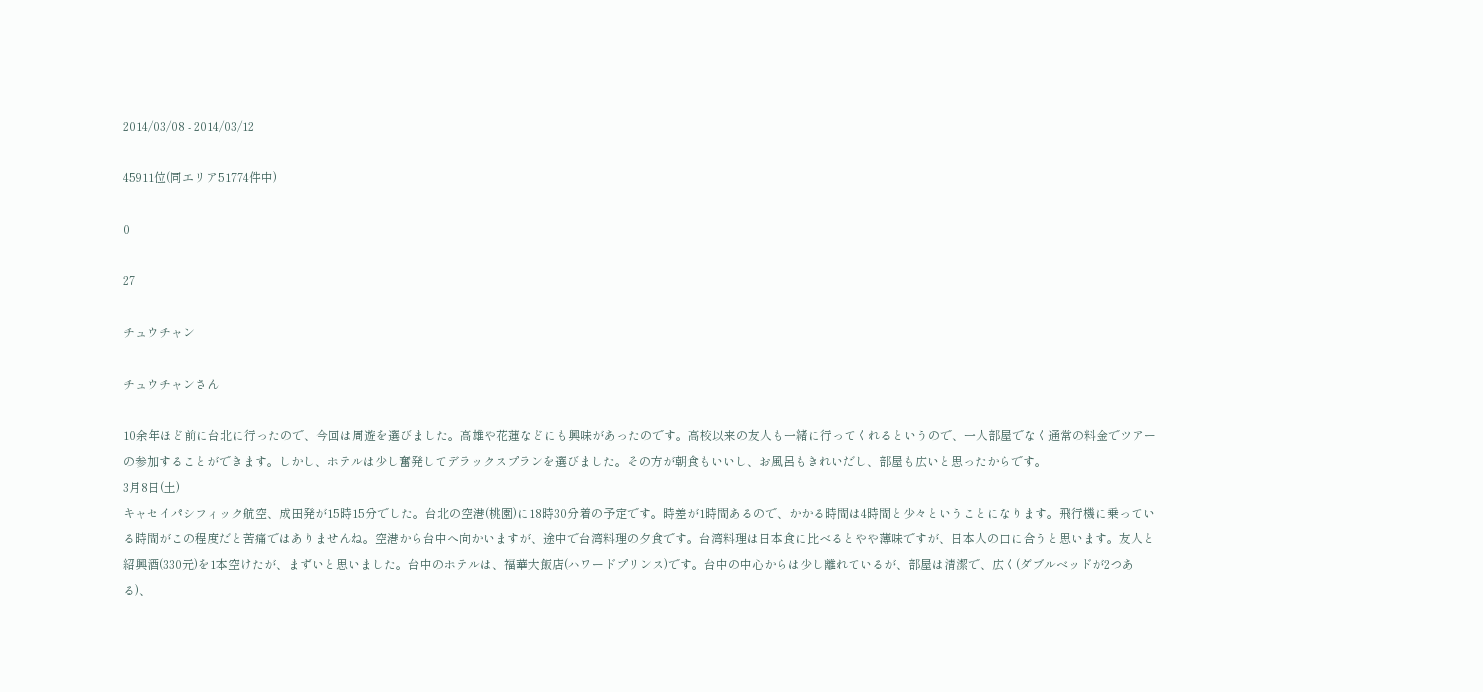2014/03/08 - 2014/03/12

45911位(同エリア51774件中)

0

27

チュウチャン

チュウチャンさん

10余年ほど前に台北に行ったので、今回は周遊を選びました。高雄や花蓮などにも興味があったのです。高校以来の友人も一緒に行ってくれるというので、一人部屋でなく通常の料金でツアーの参加することができます。しかし、ホテルは少し奮発してデラックスプランを選びました。その方が朝食もいいし、お風呂もきれいだし、部屋も広いと思ったからです。
3月8日(土)
キャセイパシフィック航空、成田発が15時15分でした。台北の空港(桃園)に18時30分着の予定です。時差が1時間あるので、かかる時間は4時間と少々ということになります。飛行機に乗っている時間がこの程度だと苦痛ではありませんね。空港から台中へ向かいますが、途中で台湾料理の夕食です。台湾料理は日本食に比べるとやや薄味ですが、日本人の口に合うと思います。友人と紹興酒(330元)を1本空けたが、まずいと思いました。台中のホテルは、福華大飯店(ハワードプリンス)です。台中の中心からは少し離れているが、部屋は清潔で、広く(ダブルベッドが2つある)、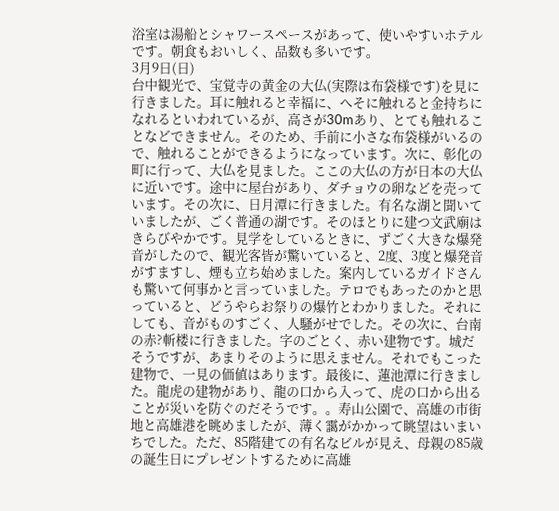浴室は湯船とシャワースペースがあって、使いやすいホテルです。朝食もおいしく、品数も多いです。
3月9日(日)
台中観光で、宝覚寺の黄金の大仏(実際は布袋様です)を見に行きました。耳に触れると幸福に、へそに触れると金持ちになれるといわれているが、高さが30mあり、とても触れることなどできません。そのため、手前に小さな布袋様がいるので、触れることができるようになっています。次に、彰化の町に行って、大仏を見ました。ここの大仏の方が日本の大仏に近いです。途中に屋台があり、ダチョウの卵などを売っています。その次に、日月潭に行きました。有名な湖と聞いていましたが、ごく普通の湖です。そのほとりに建つ文武廟はきらびやかです。見学をしているときに、ずごく大きな爆発音がしたので、観光客皆が驚いていると、2度、3度と爆発音がすますし、煙も立ち始めました。案内しているガイドさんも驚いて何事かと言っていました。テロでもあったのかと思っていると、どうやらお祭りの爆竹とわかりました。それにしても、音がものすごく、人騒がせでした。その次に、台南の赤?斬楼に行きました。字のごとく、赤い建物です。城だそうですが、あまりそのように思えません。それでもこった建物で、一見の価値はあります。最後に、蓮池潭に行きました。龍虎の建物があり、龍の口から入って、虎の口から出ることが災いを防ぐのだそうです。。寿山公園で、高雄の市街地と高雄港を眺めましたが、薄く靄がかかって眺望はいまいちでした。ただ、85階建ての有名なビルが見え、母親の85歳の誕生日にプレゼントするために高雄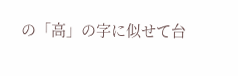の「高」の字に似せて台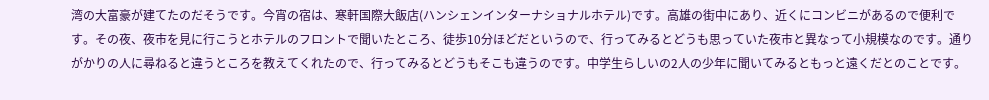湾の大富豪が建てたのだそうです。今宵の宿は、寒軒国際大飯店(ハンシェンインターナショナルホテル)です。高雄の街中にあり、近くにコンビニがあるので便利です。その夜、夜市を見に行こうとホテルのフロントで聞いたところ、徒歩10分ほどだというので、行ってみるとどうも思っていた夜市と異なって小規模なのです。通りがかりの人に尋ねると違うところを教えてくれたので、行ってみるとどうもそこも違うのです。中学生らしいの2人の少年に聞いてみるともっと遠くだとのことです。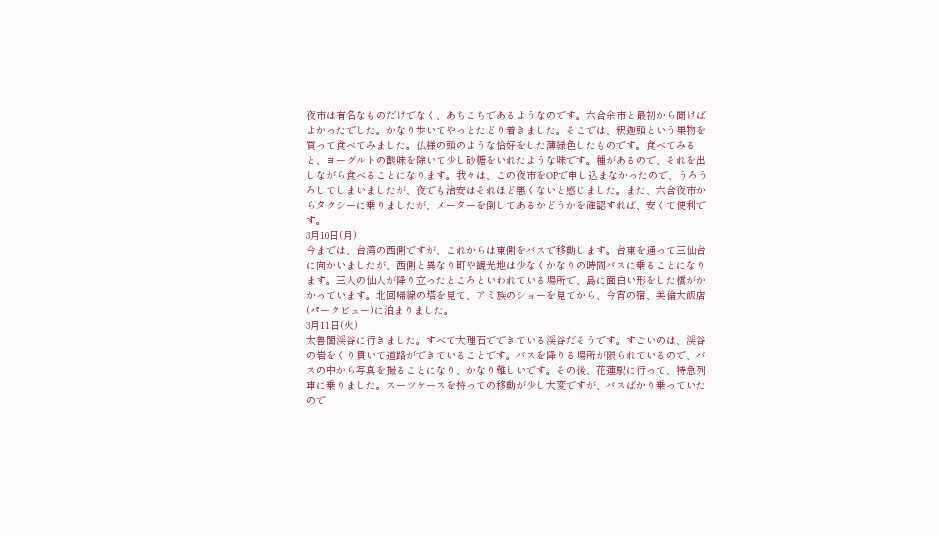夜市は有名なものだけでなく、あちこちであるようなのです。六合余市と最初から聞けばよかったでした。かなり歩いてやっとたどり着きました。そこでは、釈迦頭という果物を買って食べてみました。仏様の頭のような恰好をした薄緑色したものです。食べてみると、ヨーグルトの酸味を除いて少し砂糖をいれたような味です。種があるので、それを出しながら食べることになります。我々は、この夜市をOPで申し込まなかったので、うろうろしてしまいましたが、夜でも治安はそれほど悪くないと感じました。また、六合夜市からタクシーに乗りましたが、メーターを倒してあるかどうかを確認すれば、安くて便利です。
3月10日(月)
今までは、台湾の西側ですが、これからは東側をバスで移動します。台東を通って三仙台に向かいましたが、西側と異なり町や観光地は少なくかなりの時間バスに乗ることになります。三人の仙人が降り立ったところといわれている場所で、島に面白い形をした橋がかかっています。北回帰線の塔を見て、アミ族のショーを見てから、今宵の宿、美倫大飯店(パークビュー)に泊まりました。
3月11日(火)
太魯閣渓谷に行きました。すべて大理石でできている渓谷だそうです。すごいのは、渓谷の岩をくり貫いて道路ができていることです。バスを降りる場所が限られているので、バスの中から写真を撮ることになり、かなり難しいです。その後、花蓮駅に行って、特急列車に乗りました。スーツケースを持っての移動が少し大変ですが、バスばかり乗っていたので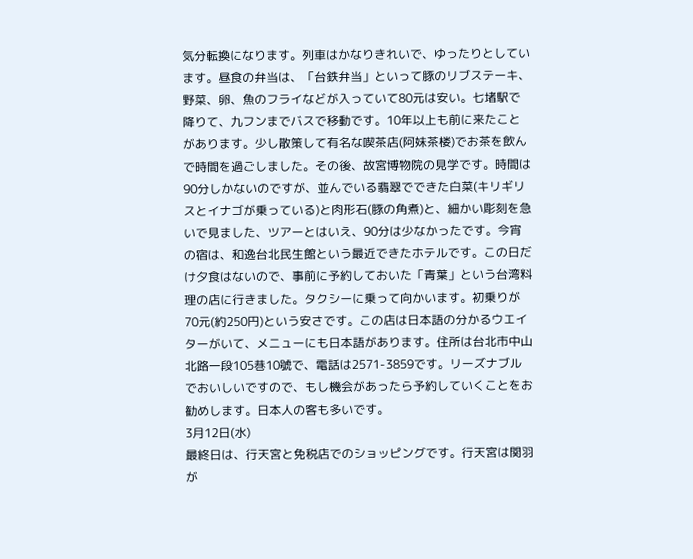気分転換になります。列車はかなりきれいで、ゆったりとしています。昼食の弁当は、「台鉄弁当」といって豚のリブステーキ、野菜、卵、魚のフライなどが入っていて80元は安い。七堵駅で降りて、九フンまでバスで移動です。10年以上も前に来たことがあります。少し散策して有名な喫茶店(阿妹茶楼)でお茶を飲んで時間を過ごしました。その後、故宮博物院の見学です。時間は90分しかないのですが、並んでいる翡翠でできた白菜(キリギリスとイナゴが乗っている)と肉形石(豚の角煮)と、細かい彫刻を急いで見ました、ツアーとはいえ、90分は少なかったです。今宵の宿は、和逸台北民生館という最近できたホテルです。この日だけ夕食はないので、事前に予約しておいた「青葉」という台湾料理の店に行きました。タクシーに乗って向かいます。初乗りが70元(約250円)という安さです。この店は日本語の分かるウエイターがいて、メニューにも日本語があります。住所は台北市中山北路一段105巷10號で、電話は2571-3859です。リーズナブルでおいしいですので、もし機会があったら予約していくことをお勧めします。日本人の客も多いです。
3月12日(水)
最終日は、行天宮と免税店でのショッピングです。行天宮は関羽が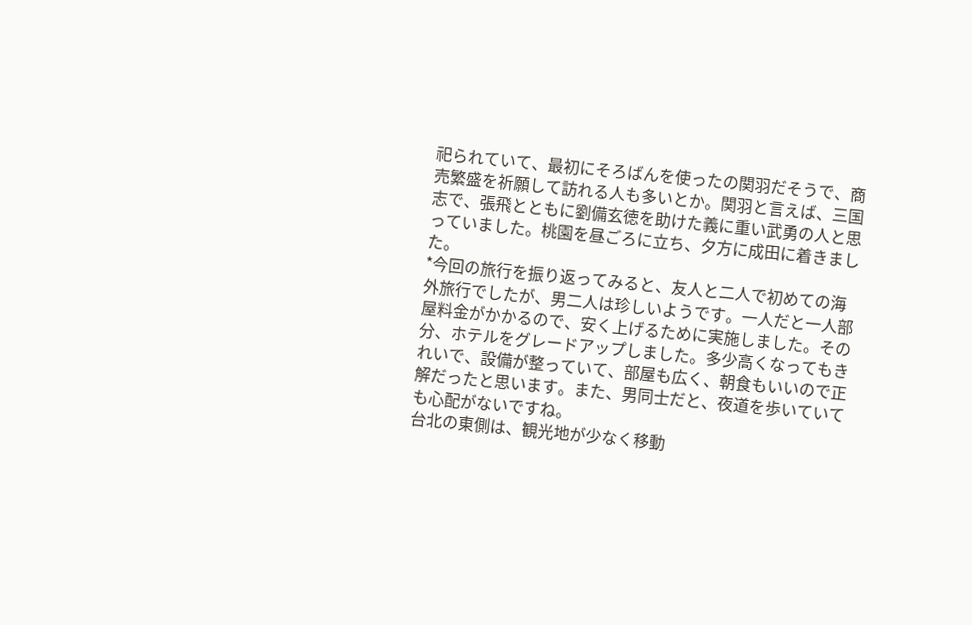祀られていて、最初にそろばんを使ったの関羽だそうで、商売繁盛を祈願して訪れる人も多いとか。関羽と言えば、三国志で、張飛とともに劉備玄徳を助けた義に重い武勇の人と思っていました。桃園を昼ごろに立ち、夕方に成田に着きました。
*今回の旅行を振り返ってみると、友人と二人で初めての海外旅行でしたが、男二人は珍しいようです。一人だと一人部屋料金がかかるので、安く上げるために実施しました。その分、ホテルをグレードアップしました。多少高くなってもきれいで、設備が整っていて、部屋も広く、朝食もいいので正解だったと思います。また、男同士だと、夜道を歩いていても心配がないですね。
台北の東側は、観光地が少なく移動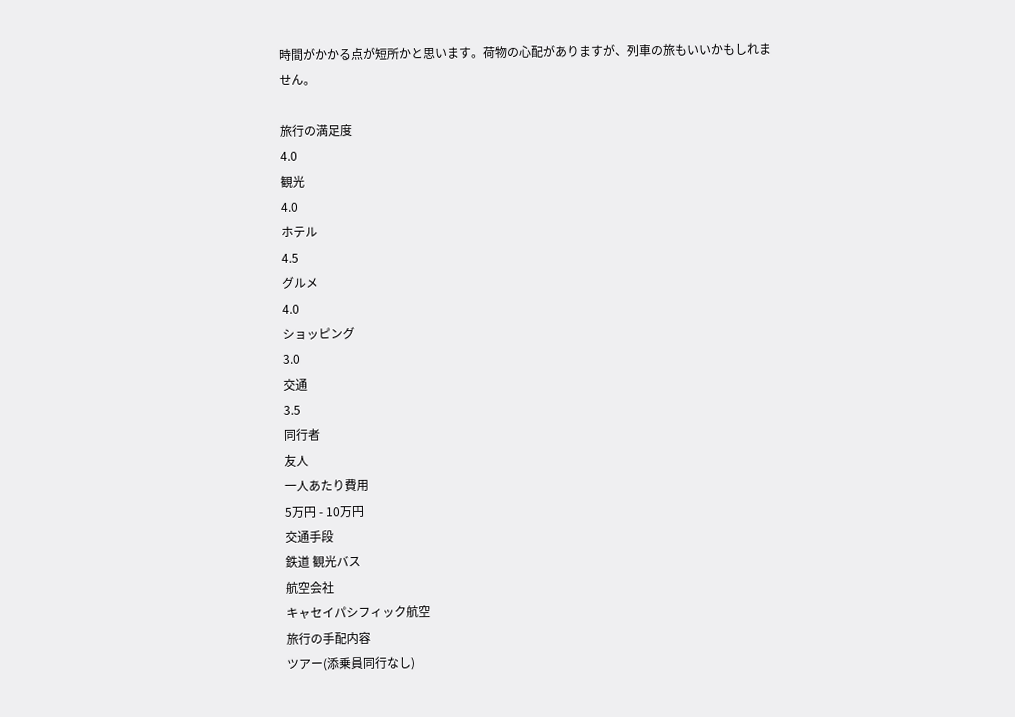時間がかかる点が短所かと思います。荷物の心配がありますが、列車の旅もいいかもしれません。

旅行の満足度
4.0
観光
4.0
ホテル
4.5
グルメ
4.0
ショッピング
3.0
交通
3.5
同行者
友人
一人あたり費用
5万円 - 10万円
交通手段
鉄道 観光バス
航空会社
キャセイパシフィック航空
旅行の手配内容
ツアー(添乗員同行なし)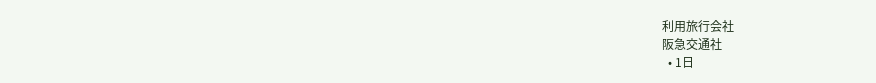利用旅行会社
阪急交通社
  • 1日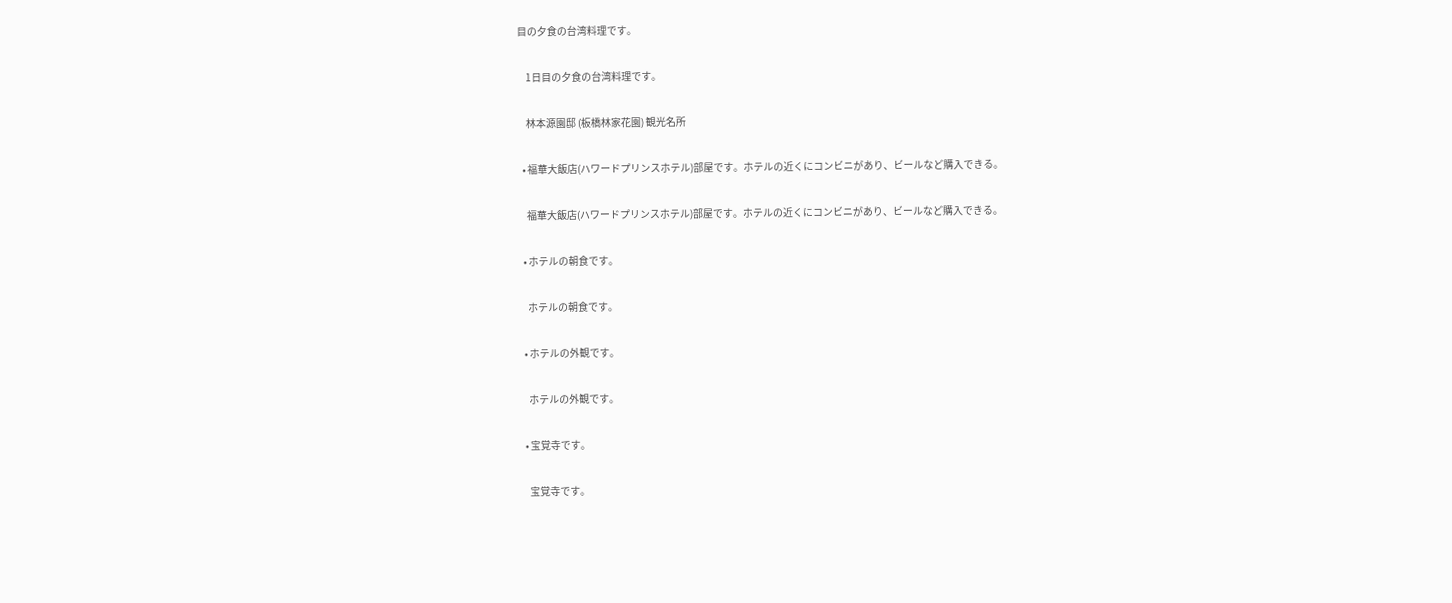目の夕食の台湾料理です。

    1日目の夕食の台湾料理です。

    林本源園邸 (板橋林家花園) 観光名所

  • 福華大飯店(ハワードプリンスホテル)部屋です。ホテルの近くにコンビニがあり、ビールなど購入できる。

    福華大飯店(ハワードプリンスホテル)部屋です。ホテルの近くにコンビニがあり、ビールなど購入できる。

  • ホテルの朝食です。

    ホテルの朝食です。

  • ホテルの外観です。

    ホテルの外観です。

  • 宝覚寺です。

    宝覚寺です。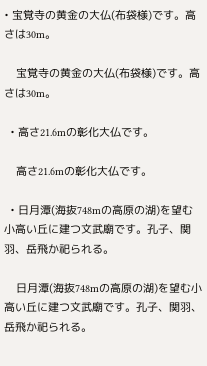• 宝覚寺の黄金の大仏(布袋様)です。高さは30m。

    宝覚寺の黄金の大仏(布袋様)です。高さは30m。

  • 高さ21.6mの彰化大仏です。

    高さ21.6mの彰化大仏です。

  • 日月潭(海抜748mの高原の湖)を望む小高い丘に建つ文武廟です。孔子、関羽、岳飛か祀られる。

    日月潭(海抜748mの高原の湖)を望む小高い丘に建つ文武廟です。孔子、関羽、岳飛か祀られる。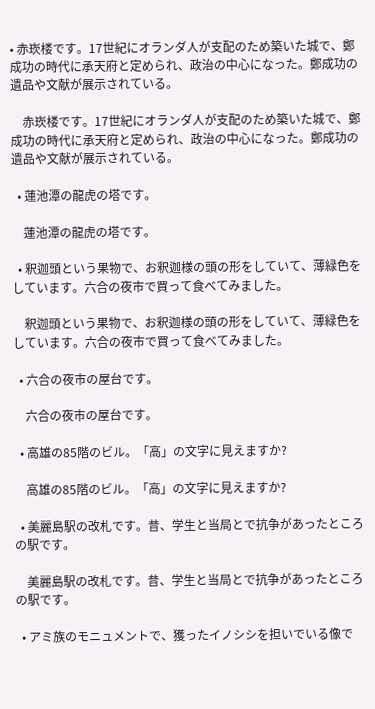• 赤崁楼です。17世紀にオランダ人が支配のため築いた城で、鄭成功の時代に承天府と定められ、政治の中心になった。鄭成功の遺品や文献が展示されている。

    赤崁楼です。17世紀にオランダ人が支配のため築いた城で、鄭成功の時代に承天府と定められ、政治の中心になった。鄭成功の遺品や文献が展示されている。

  • 蓮池潭の龍虎の塔です。

    蓮池潭の龍虎の塔です。

  • 釈迦頭という果物で、お釈迦様の頭の形をしていて、薄緑色をしています。六合の夜市で買って食べてみました。

    釈迦頭という果物で、お釈迦様の頭の形をしていて、薄緑色をしています。六合の夜市で買って食べてみました。

  • 六合の夜市の屋台です。

    六合の夜市の屋台です。

  • 高雄の85階のビル。「高」の文字に見えますか?

    高雄の85階のビル。「高」の文字に見えますか?

  • 美麗島駅の改札です。昔、学生と当局とで抗争があったところの駅です。

    美麗島駅の改札です。昔、学生と当局とで抗争があったところの駅です。

  • アミ族のモニュメントで、獲ったイノシシを担いでいる像で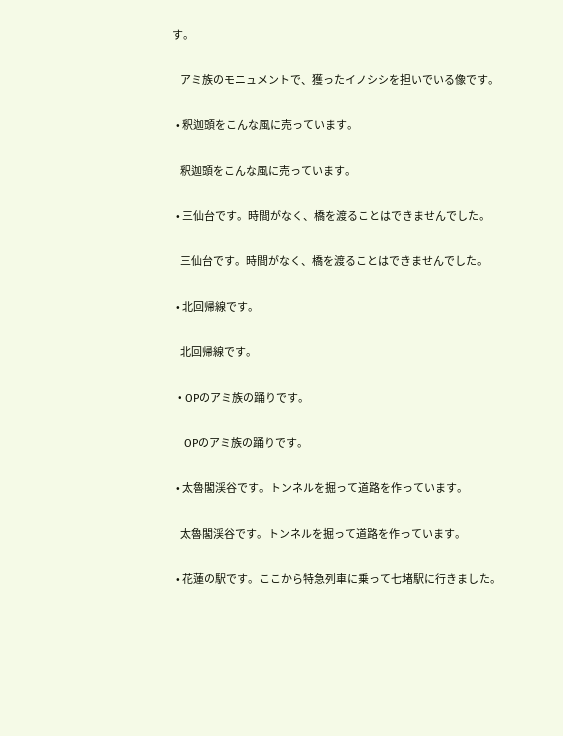す。

    アミ族のモニュメントで、獲ったイノシシを担いでいる像です。

  • 釈迦頭をこんな風に売っています。

    釈迦頭をこんな風に売っています。

  • 三仙台です。時間がなく、橋を渡ることはできませんでした。

    三仙台です。時間がなく、橋を渡ることはできませんでした。

  • 北回帰線です。

    北回帰線です。

  • OPのアミ族の踊りです。

    OPのアミ族の踊りです。

  • 太魯閣渓谷です。トンネルを掘って道路を作っています。

    太魯閣渓谷です。トンネルを掘って道路を作っています。

  • 花蓮の駅です。ここから特急列車に乗って七堵駅に行きました。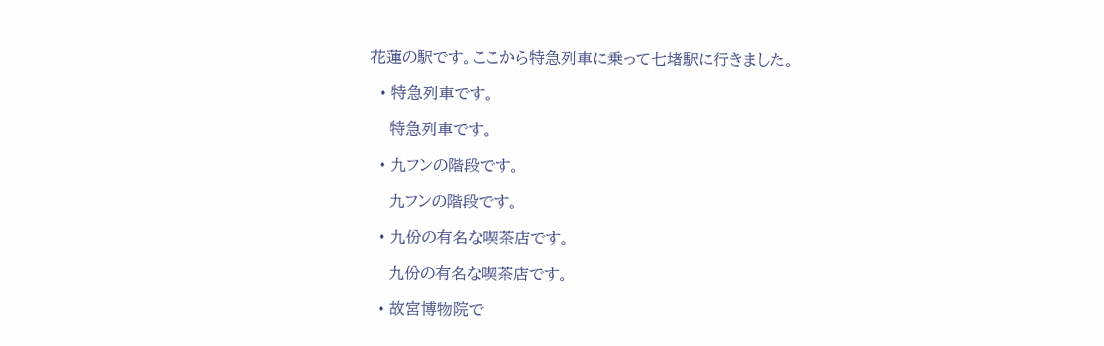花蓮の駅です。ここから特急列車に乗って七堵駅に行きました。

  • 特急列車です。

    特急列車です。

  • 九フンの階段です。

    九フンの階段です。

  • 九份の有名な喫茶店です。

    九份の有名な喫茶店です。

  • 故宮博物院で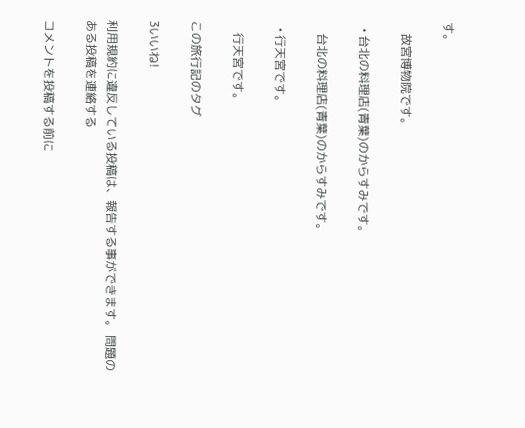す。

    故宮博物院です。

  • 台北の料理店(青葉)のからすみです。

    台北の料理店(青葉)のからすみです。

  • 行天宮です。

    行天宮です。

この旅行記のタグ

3いいね!

利用規約に違反している投稿は、報告する事ができます。 問題のある投稿を連絡する

コメントを投稿する前に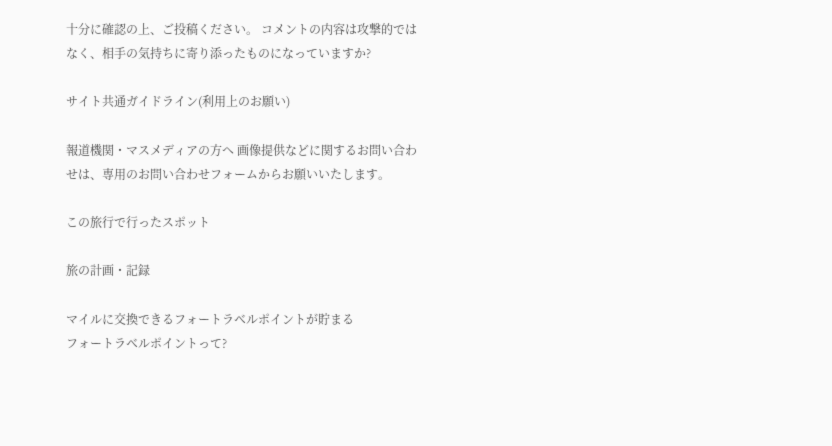十分に確認の上、ご投稿ください。 コメントの内容は攻撃的ではなく、相手の気持ちに寄り添ったものになっていますか?

サイト共通ガイドライン(利用上のお願い)

報道機関・マスメディアの方へ 画像提供などに関するお問い合わせは、専用のお問い合わせフォームからお願いいたします。

この旅行で行ったスポット

旅の計画・記録

マイルに交換できるフォートラベルポイントが貯まる
フォートラベルポイントって?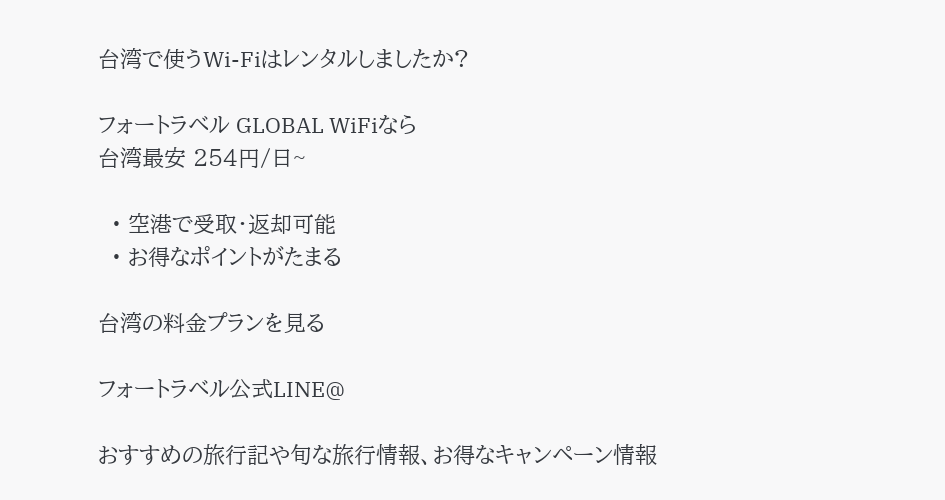台湾で使うWi-Fiはレンタルしましたか?

フォートラベル GLOBAL WiFiなら
台湾最安 254円/日~

  • 空港で受取・返却可能
  • お得なポイントがたまる

台湾の料金プランを見る

フォートラベル公式LINE@

おすすめの旅行記や旬な旅行情報、お得なキャンペーン情報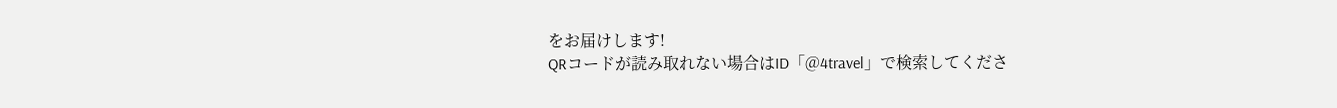をお届けします!
QRコードが読み取れない場合はID「@4travel」で検索してくださ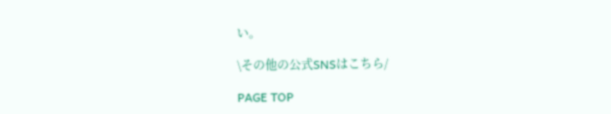い。

\その他の公式SNSはこちら/

PAGE TOP